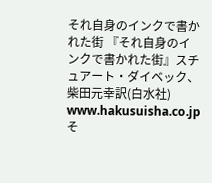それ自身のインクで書かれた街 『それ自身のインクで書かれた街』スチュアート・ダイベック、柴田元幸訳(白水社) www.hakusuisha.co.jpそ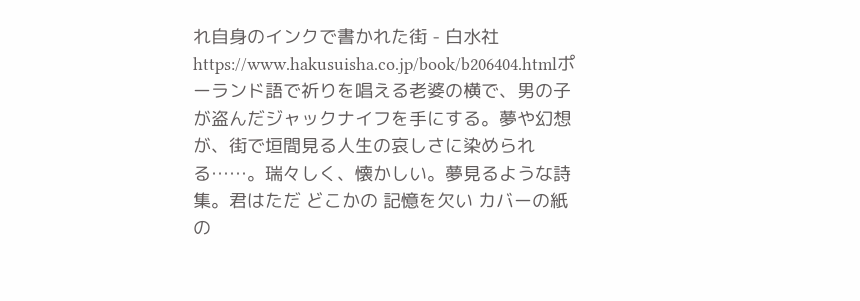れ自身のインクで書かれた街 - 白水社https://www.hakusuisha.co.jp/book/b206404.htmlポーランド語で祈りを唱える老婆の横で、男の子が盗んだジャックナイフを手にする。夢や幻想が、街で垣間見る人生の哀しさに染められる……。瑞々しく、懐かしい。夢見るような詩集。君はただ どこかの 記憶を欠い カバーの紙の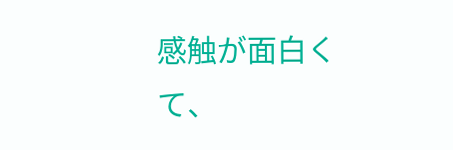感触が面白くて、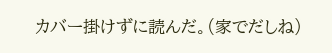カバー掛けずに読んだ。(家でだしね)